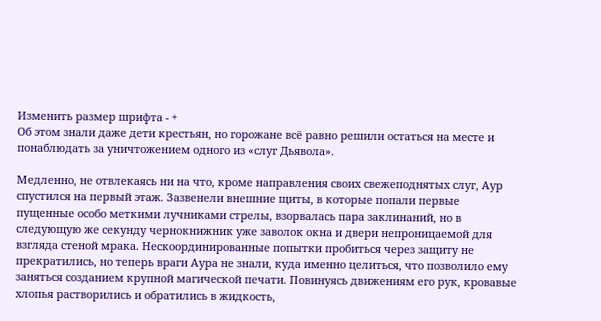Изменить размер шрифта - +
Об этом знали даже дети крестьян, но горожане всё равно решили остаться на месте и понаблюдать за уничтожением одного из «слуг Дьявола».

Медленно, не отвлекаясь ни на что, кроме направления своих свежеподнятых слуг, Аур спустился на первый этаж. Зазвенели внешние щиты, в которые попали первые пущенные особо меткими лучниками стрелы, взорвалась пара заклинаний, но в следующую же секунду чернокнижник уже заволок окна и двери непроницаемой для взгляда стеной мрака. Нескоординированные попытки пробиться через защиту не прекратились, но теперь враги Аура не знали, куда именно целиться, что позволило ему заняться созданием крупной магической печати. Повинуясь движениям его рук, кровавые хлопья растворились и обратились в жидкость,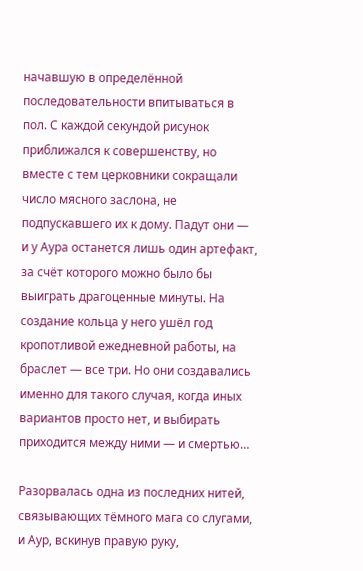начавшую в определённой последовательности впитываться в пол. С каждой секундой рисунок приближался к совершенству, но вместе с тем церковники сокращали число мясного заслона, не подпускавшего их к дому. Падут они — и у Аура останется лишь один артефакт, за счёт которого можно было бы выиграть драгоценные минуты. На создание кольца у него ушёл год кропотливой ежедневной работы, на браслет — все три. Но они создавались именно для такого случая, когда иных вариантов просто нет, и выбирать приходится между ними — и смертью…

Разорвалась одна из последних нитей, связывающих тёмного мага со слугами, и Аур, вскинув правую руку,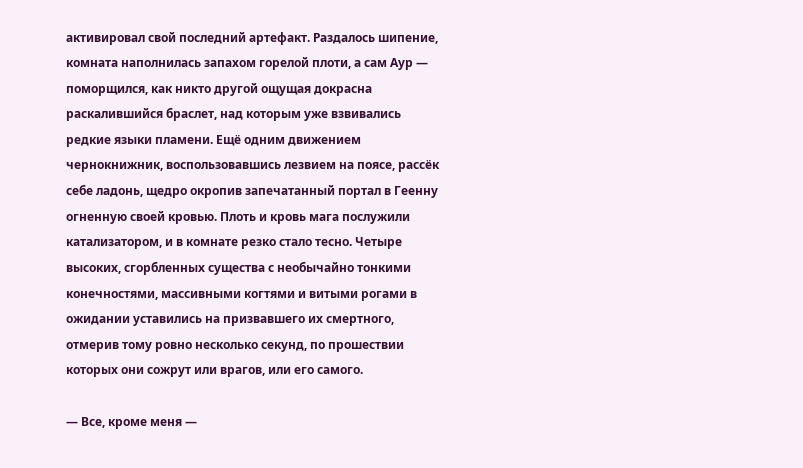активировал свой последний артефакт. Раздалось шипение, комната наполнилась запахом горелой плоти, а сам Аур — поморщился, как никто другой ощущая докрасна раскалившийся браслет, над которым уже взвивались редкие языки пламени. Ещё одним движением чернокнижник, воспользовавшись лезвием на поясе, рассёк себе ладонь, щедро окропив запечатанный портал в Геенну огненную своей кровью. Плоть и кровь мага послужили катализатором, и в комнате резко стало тесно. Четыре высоких, сгорбленных существа с необычайно тонкими конечностями, массивными когтями и витыми рогами в ожидании уставились на призвавшего их смертного, отмерив тому ровно несколько секунд, по прошествии которых они сожрут или врагов, или его самого.

— Все, кроме меня —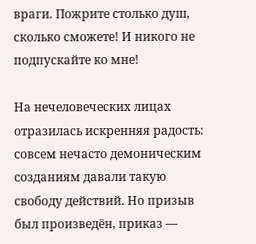враги. Пожрите столько душ, сколько сможете! И никого не подпускайте ко мне!

На нечеловеческих лицах отразилась искренняя радость: совсем нечасто демоническим созданиям давали такую свободу действий. Но призыв был произведён, приказ —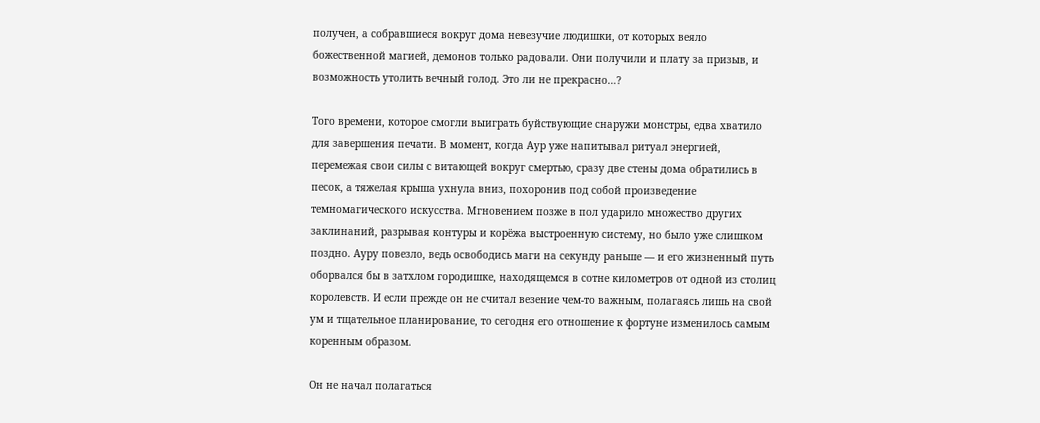получен, а собравшиеся вокруг дома невезучие людишки, от которых веяло божественной магией, демонов только радовали. Они получили и плату за призыв, и возможность утолить вечный голод. Это ли не прекрасно…?

Того времени, которое смогли выиграть буйствующие снаружи монстры, едва хватило для завершения печати. В момент, когда Аур уже напитывал ритуал энергией, перемежая свои силы с витающей вокруг смертью, сразу две стены дома обратились в песок, а тяжелая крыша ухнула вниз, похоронив под собой произведение темномагического искусства. Мгновением позже в пол ударило множество других заклинаний, разрывая контуры и корёжа выстроенную систему, но было уже слишком поздно. Ауру повезло, ведь освободись маги на секунду раньше — и его жизненный путь оборвался бы в затхлом городишке, находящемся в сотне километров от одной из столиц королевств. И если прежде он не считал везение чем-то важным, полагаясь лишь на свой ум и тщательное планирование, то сегодня его отношение к фортуне изменилось самым коренным образом.

Он не начал полагаться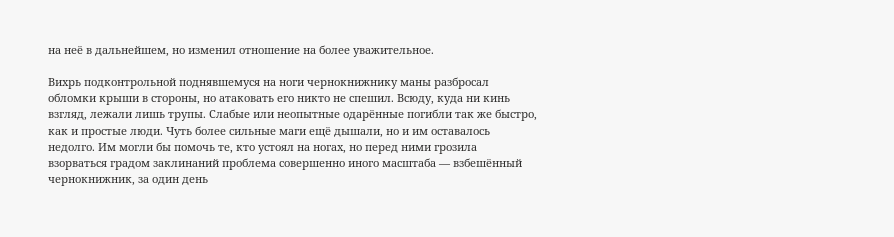на неё в дальнейшем, но изменил отношение на более уважительное.

Вихрь подконтрольной поднявшемуся на ноги чернокнижнику маны разбросал обломки крыши в стороны, но атаковать его никто не спешил. Всюду, куда ни кинь взгляд, лежали лишь трупы. Слабые или неопытные одарённые погибли так же быстро, как и простые люди. Чуть более сильные маги ещё дышали, но и им оставалось недолго. Им могли бы помочь те, кто устоял на ногах, но перед ними грозила взорваться градом заклинаний проблема совершенно иного масштаба — взбешённый чернокнижник, за один день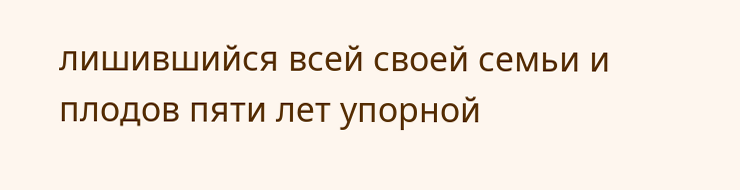лишившийся всей своей семьи и плодов пяти лет упорной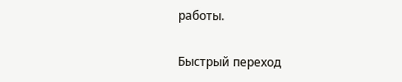работы.

Быстрый переход